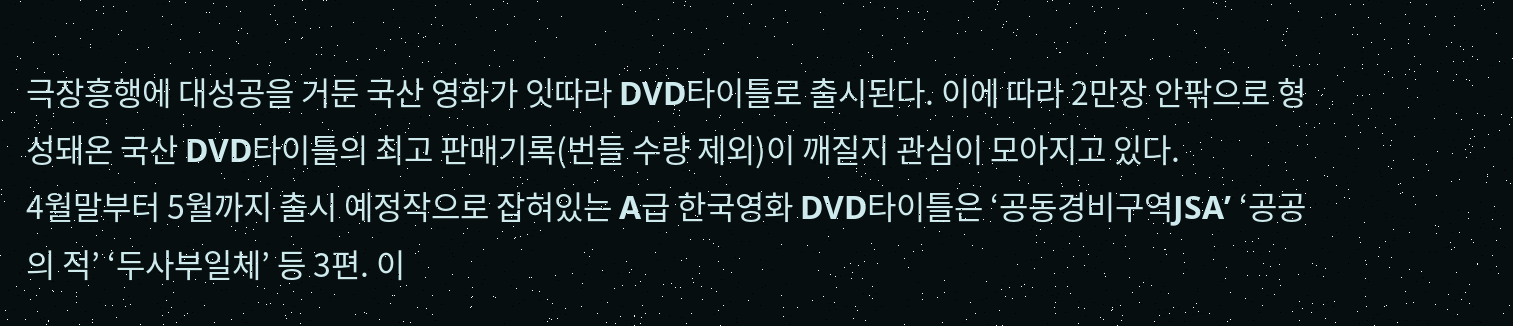극장흥행에 대성공을 거둔 국산 영화가 잇따라 DVD타이틀로 출시된다. 이에 따라 2만장 안팎으로 형성돼온 국산 DVD타이틀의 최고 판매기록(번들 수량 제외)이 깨질지 관심이 모아지고 있다.
4월말부터 5월까지 출시 예정작으로 잡혀있는 A급 한국영화 DVD타이틀은 ‘공동경비구역JSA’ ‘공공의 적’ ‘두사부일체’ 등 3편. 이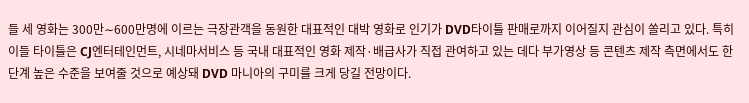들 세 영화는 300만∼600만명에 이르는 극장관객을 동원한 대표적인 대박 영화로 인기가 DVD타이틀 판매로까지 이어질지 관심이 쏠리고 있다. 특히 이들 타이틀은 CJ엔터테인먼트, 시네마서비스 등 국내 대표적인 영화 제작·배급사가 직접 관여하고 있는 데다 부가영상 등 콘텐츠 제작 측면에서도 한단계 높은 수준을 보여줄 것으로 예상돼 DVD 마니아의 구미를 크게 당길 전망이다.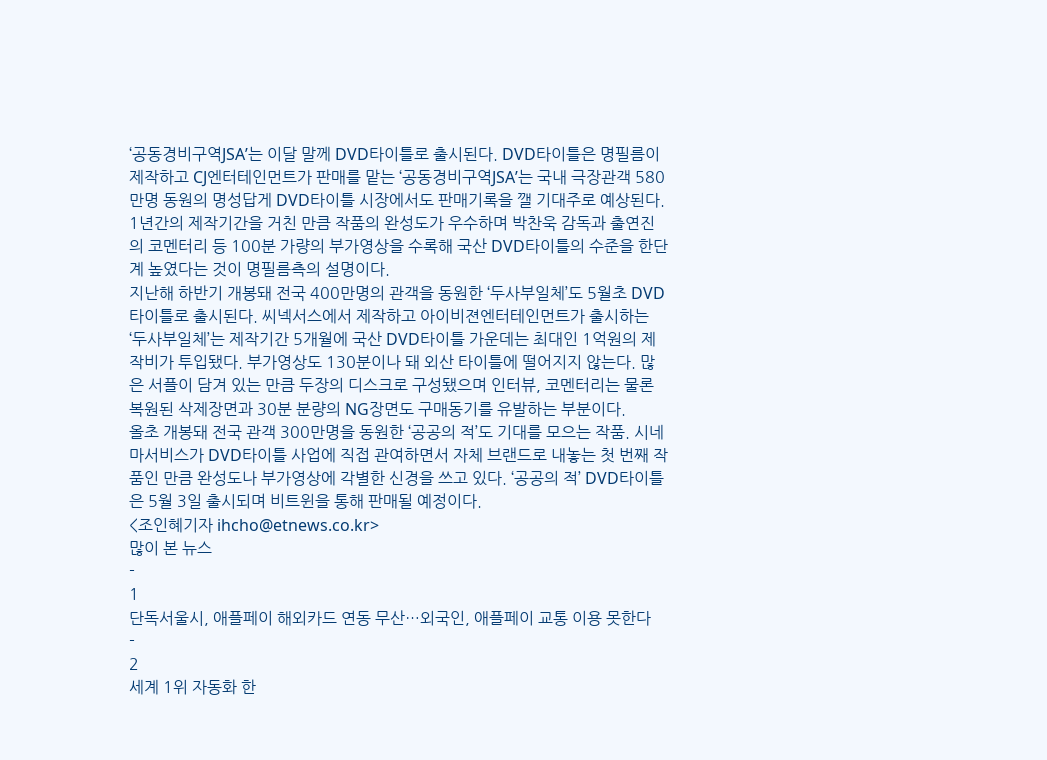‘공동경비구역JSA’는 이달 말께 DVD타이틀로 출시된다. DVD타이틀은 명필름이 제작하고 CJ엔터테인먼트가 판매를 맡는 ‘공동경비구역JSA’는 국내 극장관객 580만명 동원의 명성답게 DVD타이틀 시장에서도 판매기록을 깰 기대주로 예상된다. 1년간의 제작기간을 거친 만큼 작품의 완성도가 우수하며 박찬욱 감독과 출연진의 코멘터리 등 100분 가량의 부가영상을 수록해 국산 DVD타이틀의 수준을 한단계 높였다는 것이 명필름측의 설명이다.
지난해 하반기 개봉돼 전국 400만명의 관객을 동원한 ‘두사부일체’도 5월초 DVD타이틀로 출시된다. 씨넥서스에서 제작하고 아이비젼엔터테인먼트가 출시하는 ‘두사부일체’는 제작기간 5개월에 국산 DVD타이틀 가운데는 최대인 1억원의 제작비가 투입됐다. 부가영상도 130분이나 돼 외산 타이틀에 떨어지지 않는다. 많은 서플이 담겨 있는 만큼 두장의 디스크로 구성됐으며 인터뷰, 코멘터리는 물론 복원된 삭제장면과 30분 분량의 NG장면도 구매동기를 유발하는 부분이다.
올초 개봉돼 전국 관객 300만명을 동원한 ‘공공의 적’도 기대를 모으는 작품. 시네마서비스가 DVD타이틀 사업에 직접 관여하면서 자체 브랜드로 내놓는 첫 번째 작품인 만큼 완성도나 부가영상에 각별한 신경을 쓰고 있다. ‘공공의 적’ DVD타이틀은 5월 3일 출시되며 비트윈을 통해 판매될 예정이다.
<조인혜기자 ihcho@etnews.co.kr>
많이 본 뉴스
-
1
단독서울시, 애플페이 해외카드 연동 무산…외국인, 애플페이 교통 이용 못한다
-
2
세계 1위 자동화 한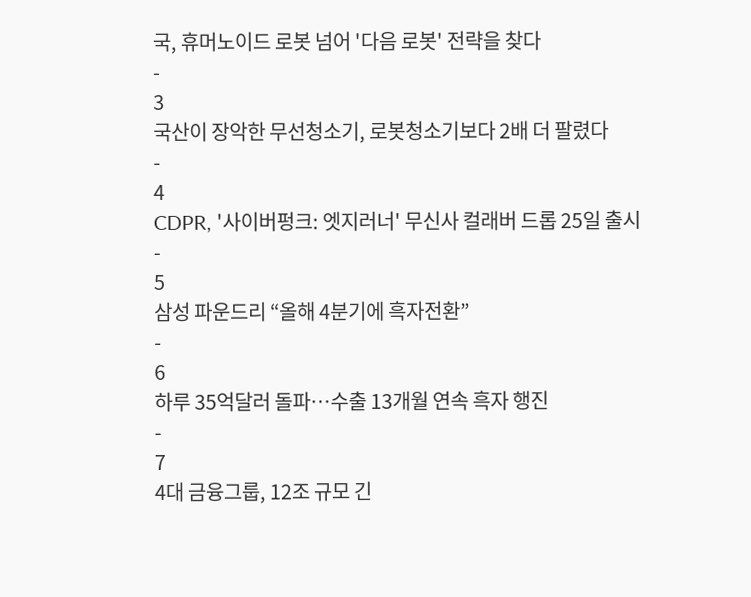국, 휴머노이드 로봇 넘어 '다음 로봇' 전략을 찾다
-
3
국산이 장악한 무선청소기, 로봇청소기보다 2배 더 팔렸다
-
4
CDPR, '사이버펑크: 엣지러너' 무신사 컬래버 드롭 25일 출시
-
5
삼성 파운드리 “올해 4분기에 흑자전환”
-
6
하루 35억달러 돌파…수출 13개월 연속 흑자 행진
-
7
4대 금융그룹, 12조 규모 긴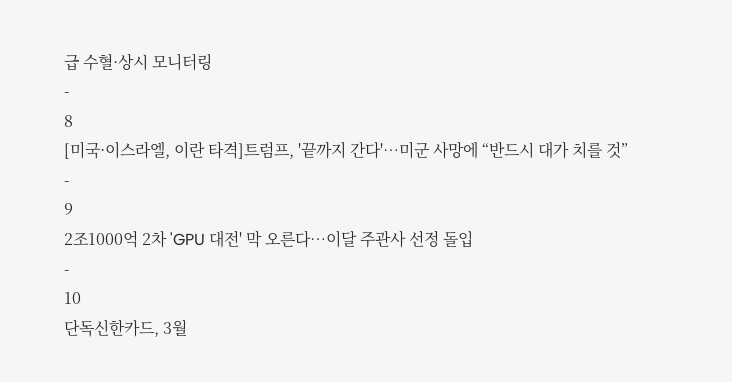급 수혈·상시 모니터링
-
8
[미국·이스라엘, 이란 타격]트럼프, '끝까지 간다'…미군 사망에 “반드시 대가 치를 것”
-
9
2조1000억 2차 'GPU 대전' 막 오른다…이달 주관사 선정 돌입
-
10
단독신한카드, 3월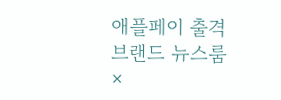애플페이 출격
브랜드 뉴스룸
×